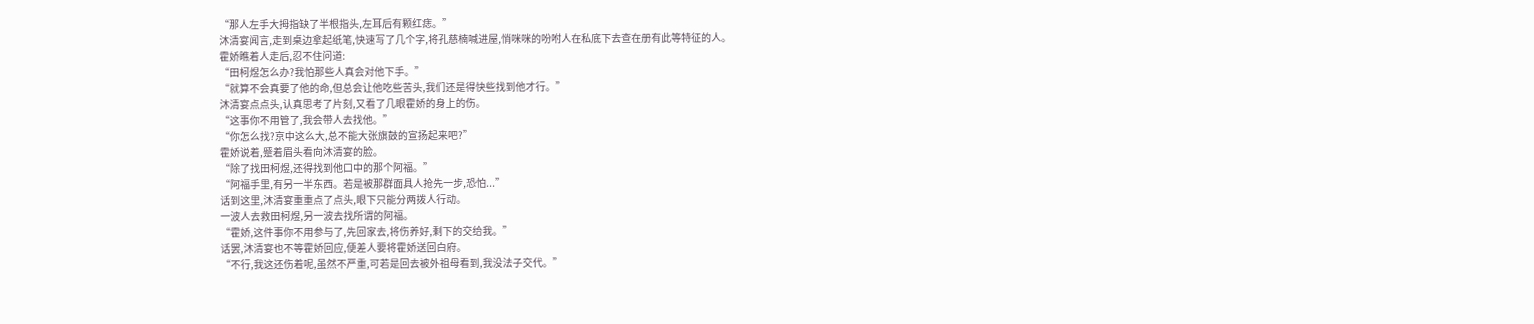“那人左手大拇指缺了半根指头,左耳后有颗红痣。”
沐清宴闻言,走到桌边拿起纸笔,快速写了几个字,将孔慈楠喊进屋,悄咪咪的吩咐人在私底下去查在册有此等特征的人。
霍娇瞧着人走后,忍不住问道:
“田柯煜怎么办?我怕那些人真会对他下手。”
“就算不会真要了他的命,但总会让他吃些苦头,我们还是得快些找到他才行。”
沐清宴点点头,认真思考了片刻,又看了几眼霍娇的身上的伤。
“这事你不用管了,我会带人去找他。”
“你怎么找?京中这么大,总不能大张旗鼓的宣扬起来吧?”
霍娇说着,蹙着眉头看向沐清宴的脸。
“除了找田柯煜,还得找到他口中的那个阿福。”
“阿福手里,有另一半东西。若是被那群面具人抢先一步,恐怕...”
话到这里,沐清宴重重点了点头,眼下只能分两拨人行动。
一波人去救田柯煜,另一波去找所谓的阿福。
“霍娇,这件事你不用参与了,先回家去,将伤养好,剩下的交给我。”
话罢,沐清宴也不等霍娇回应,便差人要将霍娇送回白府。
“不行,我这还伤着呢,虽然不严重,可若是回去被外祖母看到,我没法子交代。”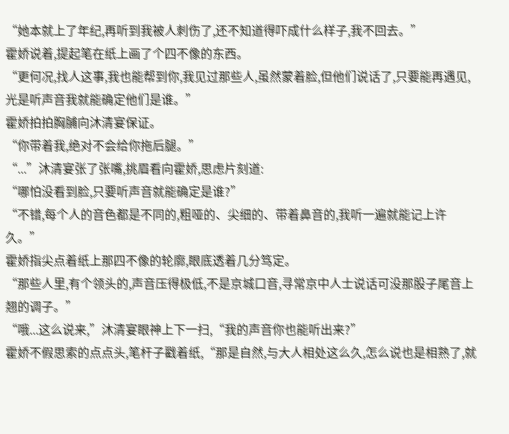“她本就上了年纪,再听到我被人刺伤了,还不知道得吓成什么样子,我不回去。”
霍娇说着,提起笔在纸上画了个四不像的东西。
“更何况,找人这事,我也能帮到你,我见过那些人,虽然蒙着脸,但他们说话了,只要能再遇见,光是听声音我就能确定他们是谁。”
霍娇拍拍胸脯向沐清宴保证。
“你带着我,绝对不会给你拖后腿。”
“...”沐清宴张了张嘴,挑眉看向霍娇,思虑片刻道:
“哪怕没看到脸,只要听声音就能确定是谁?”
“不错,每个人的音色都是不同的,粗哑的、尖细的、带着鼻音的,我听一遍就能记上许久。”
霍娇指尖点着纸上那四不像的轮廓,眼底透着几分笃定。
“那些人里,有个领头的,声音压得极低,不是京城口音,寻常京中人士说话可没那股子尾音上翘的调子。”
“哦...这么说来,”沐清宴眼神上下一扫,“我的声音你也能听出来?”
霍娇不假思索的点点头,笔杆子戳着纸,“那是自然,与大人相处这么久,怎么说也是相熟了,就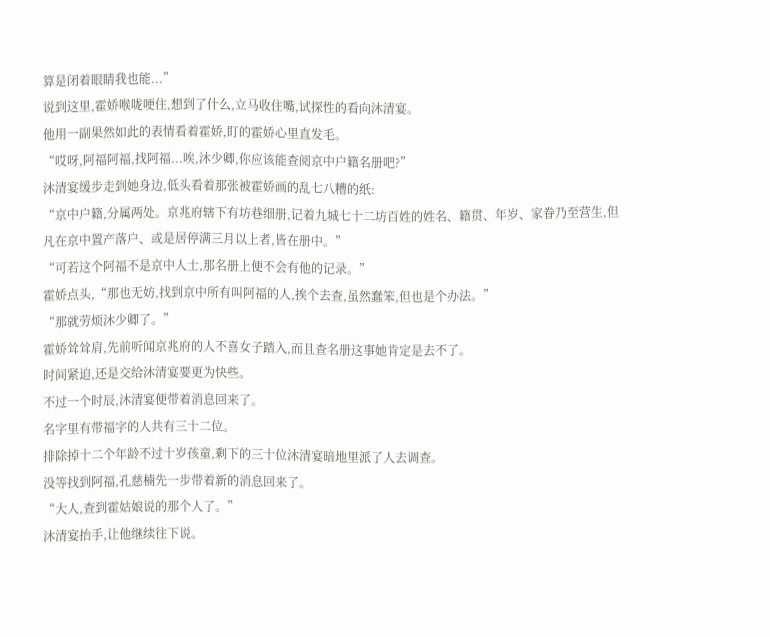算是闭着眼睛我也能...”
说到这里,霍娇喉咙哽住,想到了什么,立马收住嘴,试探性的看向沐清宴。
他用一副果然如此的表情看着霍娇,盯的霍娇心里直发毛。
“哎呀,阿福阿福,找阿福...唉,沐少卿,你应该能查阅京中户籍名册吧?”
沐清宴缓步走到她身边,低头看着那张被霍娇画的乱七八糟的纸:
“京中户籍,分属两处。京兆府辖下有坊巷细册,记着九城七十二坊百姓的姓名、籍贯、年岁、家眷乃至营生,但凡在京中置产落户、或是居停满三月以上者,皆在册中。”
“可若这个阿福不是京中人士,那名册上便不会有他的记录。”
霍娇点头,“那也无妨,找到京中所有叫阿福的人,挨个去查,虽然蠢笨,但也是个办法。”
“那就劳烦沐少卿了。”
霍娇耸耸肩,先前听闻京兆府的人不喜女子踏入,而且查名册这事她肯定是去不了。
时间紧迫,还是交给沐清宴要更为快些。
不过一个时辰,沐清宴便带着消息回来了。
名字里有带福字的人共有三十二位。
排除掉十二个年龄不过十岁孩童,剩下的三十位沐清宴暗地里派了人去调查。
没等找到阿福,孔慈楠先一步带着新的消息回来了。
“大人,查到霍姑娘说的那个人了。”
沐清宴抬手,让他继续往下说。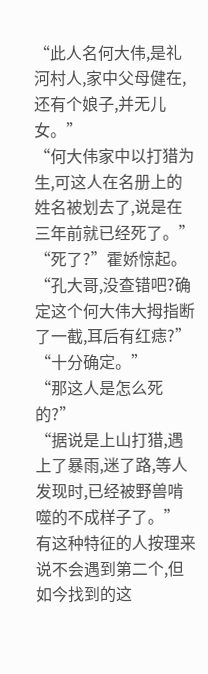“此人名何大伟,是礼河村人,家中父母健在,还有个娘子,并无儿女。”
“何大伟家中以打猎为生,可这人在名册上的姓名被划去了,说是在三年前就已经死了。”
“死了?”霍娇惊起。
“孔大哥,没查错吧?确定这个何大伟大拇指断了一截,耳后有红痣?”
“十分确定。”
“那这人是怎么死的?”
“据说是上山打猎,遇上了暴雨,迷了路,等人发现时,已经被野兽啃噬的不成样子了。”
有这种特征的人按理来说不会遇到第二个,但如今找到的这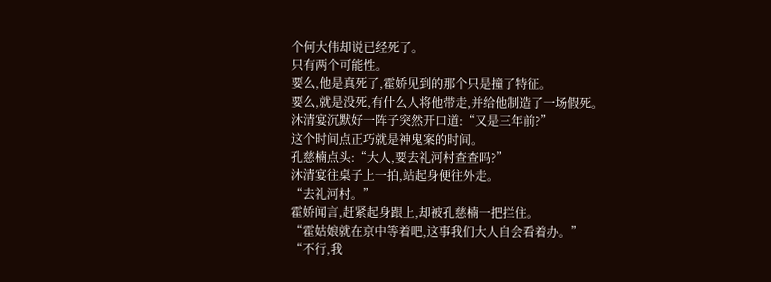个何大伟却说已经死了。
只有两个可能性。
要么,他是真死了,霍娇见到的那个只是撞了特征。
要么,就是没死,有什么人将他带走,并给他制造了一场假死。
沐清宴沉默好一阵子突然开口道:“又是三年前?”
这个时间点正巧就是神鬼案的时间。
孔慈楠点头:“大人,要去礼河村查查吗?”
沐清宴往桌子上一拍,站起身便往外走。
“去礼河村。”
霍娇闻言,赶紧起身跟上,却被孔慈楠一把拦住。
“霍姑娘就在京中等着吧,这事我们大人自会看着办。”
“不行,我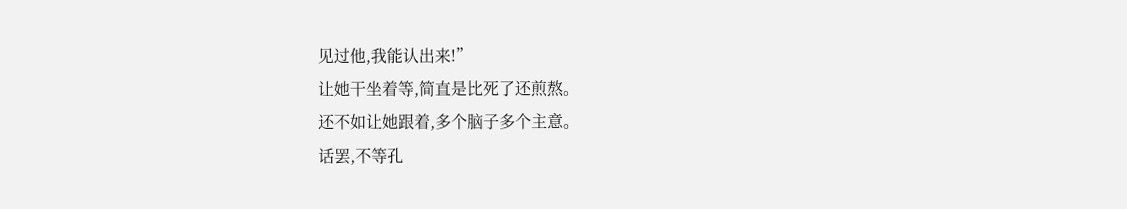见过他,我能认出来!”
让她干坐着等,简直是比死了还煎熬。
还不如让她跟着,多个脑子多个主意。
话罢,不等孔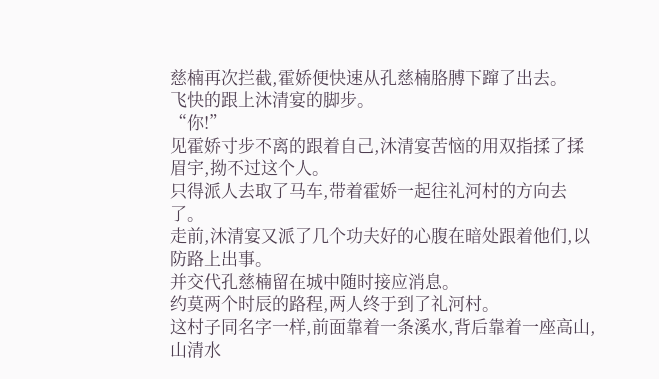慈楠再次拦截,霍娇便快速从孔慈楠胳膊下蹿了出去。
飞快的跟上沐清宴的脚步。
“你!”
见霍娇寸步不离的跟着自己,沐清宴苦恼的用双指揉了揉眉宇,拗不过这个人。
只得派人去取了马车,带着霍娇一起往礼河村的方向去了。
走前,沐清宴又派了几个功夫好的心腹在暗处跟着他们,以防路上出事。
并交代孔慈楠留在城中随时接应消息。
约莫两个时辰的路程,两人终于到了礼河村。
这村子同名字一样,前面靠着一条溪水,背后靠着一座高山,山清水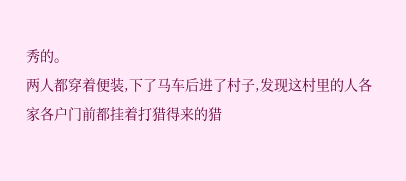秀的。
两人都穿着便装,下了马车后进了村子,发现这村里的人各家各户门前都挂着打猎得来的猎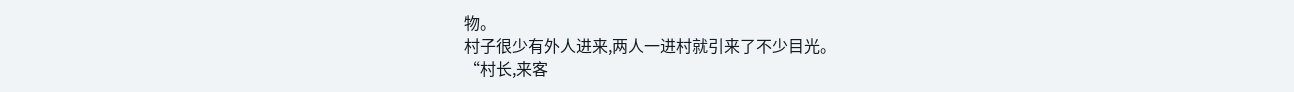物。
村子很少有外人进来,两人一进村就引来了不少目光。
“村长,来客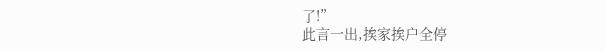了!”
此言一出,挨家挨户全停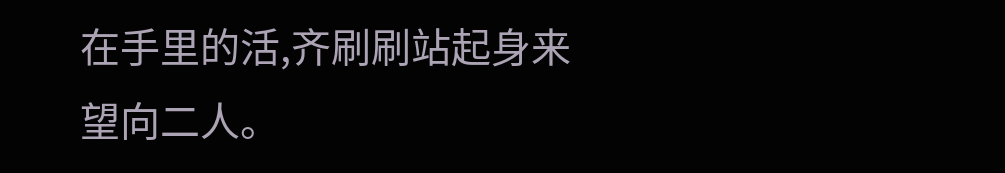在手里的活,齐刷刷站起身来望向二人。